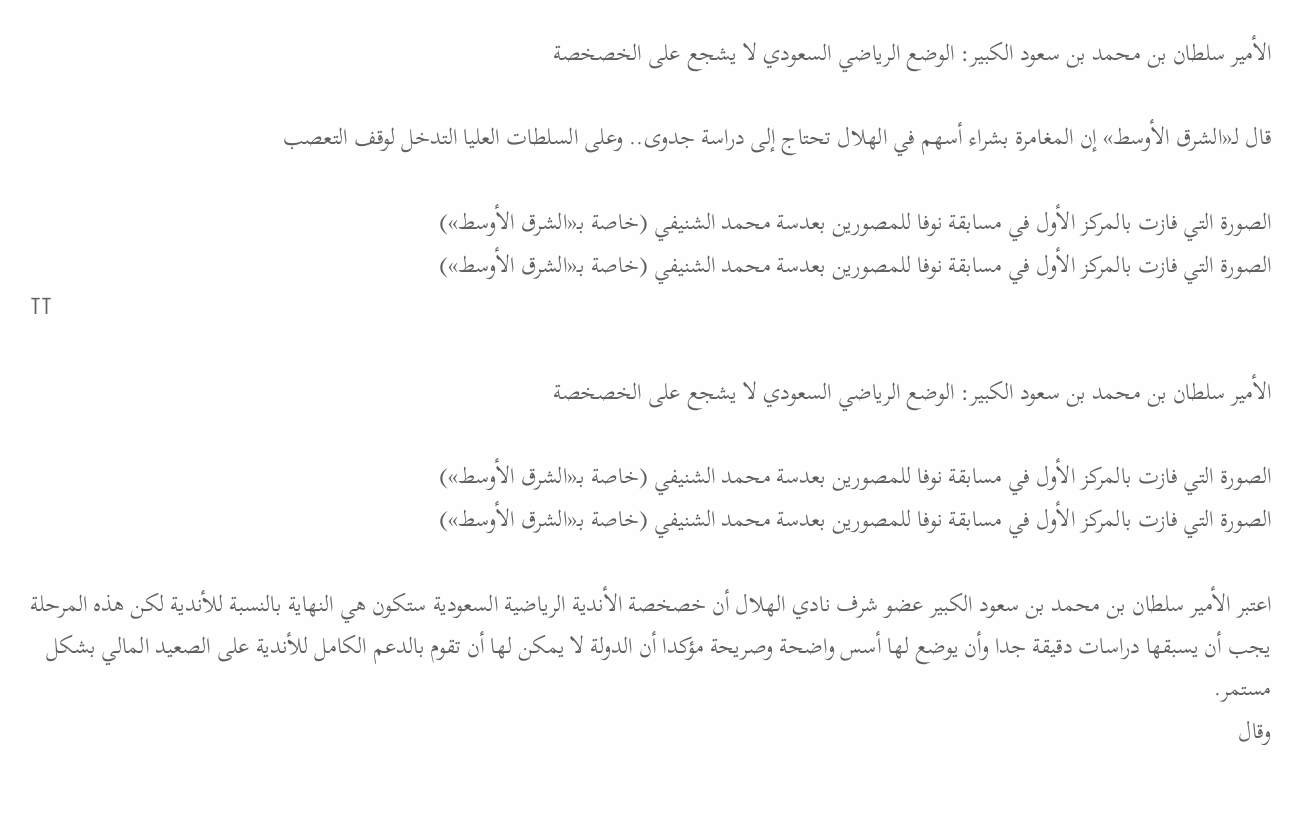الأمير سلطان بن محمد بن سعود الكبير: الوضع الرياضي السعودي لا يشجع على الخصخصة

قال لـ«الشرق الأوسط» إن المغامرة بشراء أسهم في الهلال تحتاج إلى دراسة جدوى.. وعلى السلطات العليا التدخل لوقف التعصب

الصورة التي فازت بالمركز الأول في مسابقة نوفا للمصورين بعدسة محمد الشنيفي (خاصة بـ«الشرق الأوسط»)
الصورة التي فازت بالمركز الأول في مسابقة نوفا للمصورين بعدسة محمد الشنيفي (خاصة بـ«الشرق الأوسط»)
TT

الأمير سلطان بن محمد بن سعود الكبير: الوضع الرياضي السعودي لا يشجع على الخصخصة

الصورة التي فازت بالمركز الأول في مسابقة نوفا للمصورين بعدسة محمد الشنيفي (خاصة بـ«الشرق الأوسط»)
الصورة التي فازت بالمركز الأول في مسابقة نوفا للمصورين بعدسة محمد الشنيفي (خاصة بـ«الشرق الأوسط»)

اعتبر الأمير سلطان بن محمد بن سعود الكبير عضو شرف نادي الهلال أن خصخصة الأندية الرياضية السعودية ستكون هي النهاية بالنسبة للأندية لكن هذه المرحلة يجب أن يسبقها دراسات دقيقة جدا وأن يوضع لها أسس واضحة وصريحة مؤكدا أن الدولة لا يمكن لها أن تقوم بالدعم الكامل للأندية على الصعيد المالي بشكل مستمر.
وقال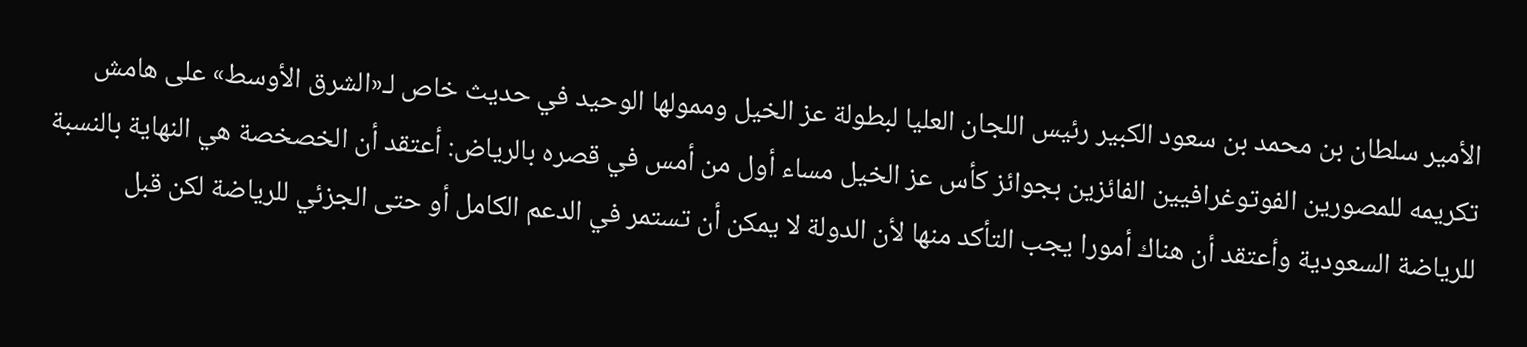الأمير سلطان بن محمد بن سعود الكبير رئيس اللجان العليا لبطولة عز الخيل وممولها الوحيد في حديث خاص لـ«الشرق الأوسط» على هامش تكريمه للمصورين الفوتوغرافيين الفائزين بجوائز كأس عز الخيل مساء أول من أمس في قصره بالرياض: أعتقد أن الخصخصة هي النهاية بالنسبة للرياضة السعودية وأعتقد أن هناك أمورا يجب التأكد منها لأن الدولة لا يمكن أن تستمر في الدعم الكامل أو حتى الجزئي للرياضة لكن قبل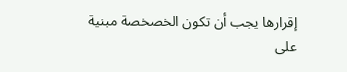إقرارها يجب أن تكون الخصخصة مبنية على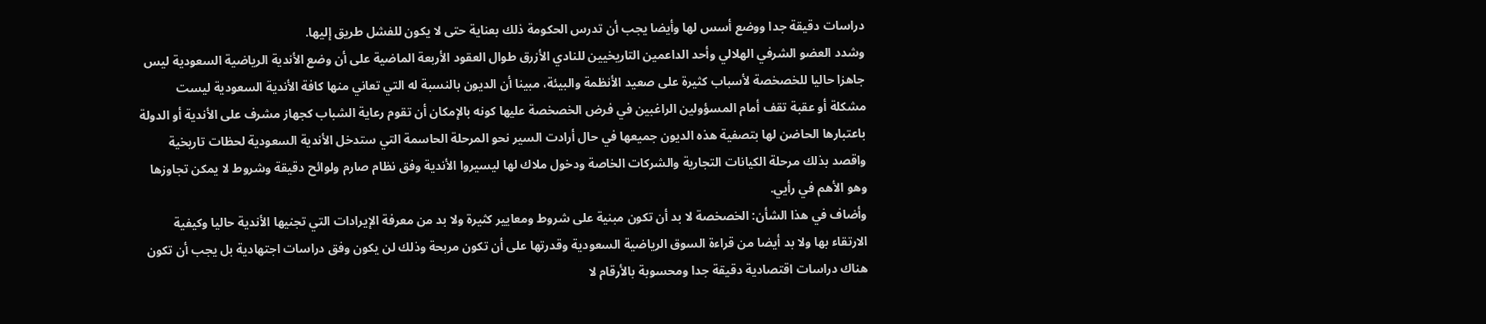دراسات دقيقة جدا ووضع أسس لها وأيضا يجب أن تدرس الحكومة ذلك بعناية حتى لا يكون للفشل طريق إليها.
وشدد العضو الشرفي الهلالي وأحد الداعمين التاريخيين للنادي الأزرق طوال العقود الأربعة الماضية على أن وضع الأندية الرياضية السعودية ليس جاهزا حاليا للخصخصة لأسباب كثيرة على صعيد الأنظمة والبيئة، مبينا أن الديون بالنسبة له التي تعاني منها كافة الأندية السعودية ليست مشكلة أو عقبة تقف أمام المسؤولين الراغبين في فرض الخصخصة عليها كونه بالإمكان أن تقوم رعاية الشباب كجهاز مشرف على الأندية أو الدولة باعتبارها الحاضن لها بتصفية هذه الديون جميعها في حال أرادت السير نحو المرحلة الحاسمة التي ستدخل الأندية السعودية لحظات تاريخية واقصد بذلك مرحلة الكيانات التجارية والشركات الخاصة ودخول ملاك لها ليسيروا الأندية وفق نظام صارم ولوائح دقيقة وشروط لا يمكن تجاوزها وهو الأهم في رأيي.
وأضاف في هذا الشأن: الخصخصة لا بد أن تكون مبنية على شروط ومعايير كثيرة ولا بد من معرفة الإيرادات التي تجنيها الأندية حاليا وكيفية الارتقاء بها ولا بد أيضا من قراءة السوق الرياضية السعودية وقدرتها على أن تكون مربحة وذلك لن يكون وفق دراسات اجتهادية بل يجب أن تكون هناك دراسات اقتصادية دقيقة جدا ومحسوبة بالأرقام لا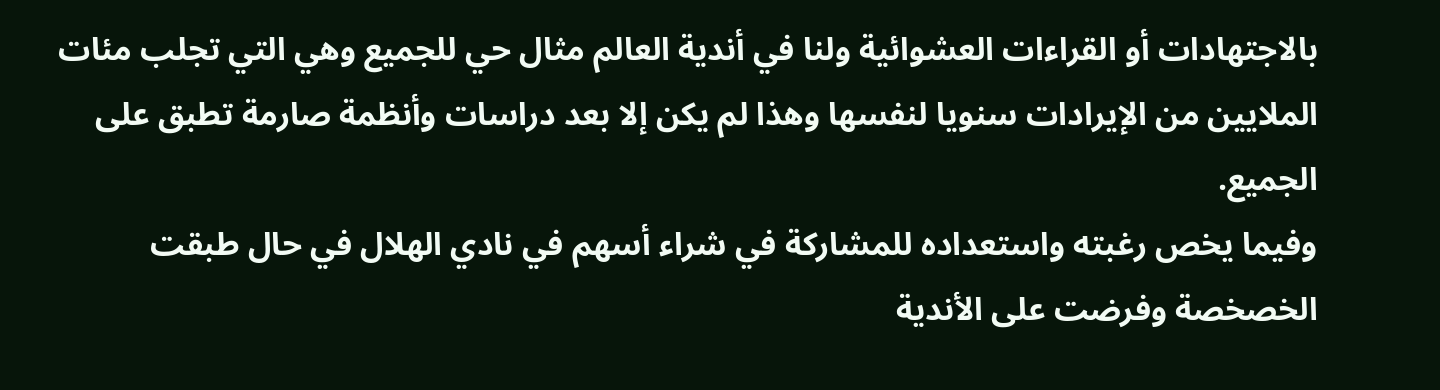بالاجتهادات أو القراءات العشوائية ولنا في أندية العالم مثال حي للجميع وهي التي تجلب مئات الملايين من الإيرادات سنويا لنفسها وهذا لم يكن إلا بعد دراسات وأنظمة صارمة تطبق على الجميع.
وفيما يخص رغبته واستعداده للمشاركة في شراء أسهم في نادي الهلال في حال طبقت الخصخصة وفرضت على الأندية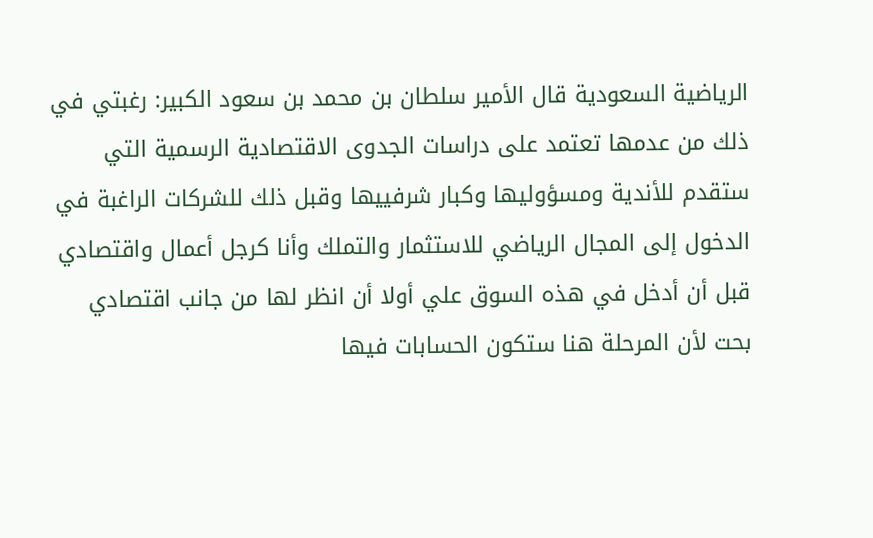الرياضية السعودية قال الأمير سلطان بن محمد بن سعود الكبير: رغبتي في ذلك من عدمها تعتمد على دراسات الجدوى الاقتصادية الرسمية التي ستقدم للأندية ومسؤوليها وكبار شرفييها وقبل ذلك للشركات الراغبة في الدخول إلى المجال الرياضي للاستثمار والتملك وأنا كرجل أعمال واقتصادي قبل أن أدخل في هذه السوق علي أولا أن انظر لها من جانب اقتصادي بحت لأن المرحلة هنا ستكون الحسابات فيها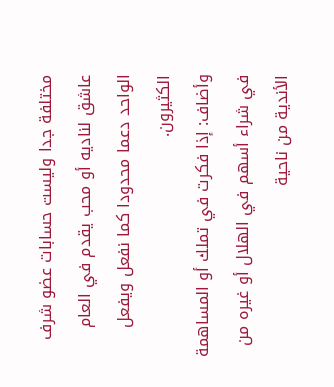مختلفة جدا وليست حسابات عضو شرف عاشق لناديه أو محب يقدم في العام الواحد دعما محدودا كما نفعل ويفعل الكثيرون.
وأضاف: إذا فكرت في تملك أو المساهمة في شراء أسهم في الهلال أو غيره من الأندية من ناحية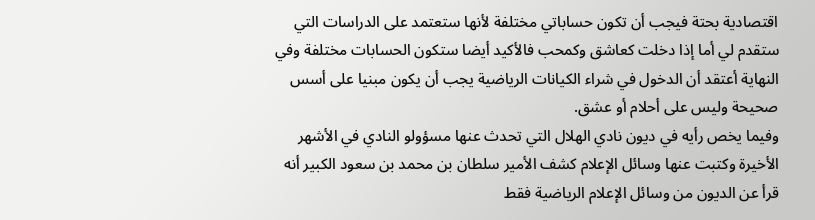اقتصادية بحتة فيجب أن تكون حساباتي مختلفة لأنها ستعتمد على الدراسات التي ستقدم لي أما إذا دخلت كعاشق وكمحب فالأكيد أيضا ستكون الحسابات مختلفة وفي النهاية أعتقد أن الدخول في شراء الكيانات الرياضية يجب أن يكون مبنيا على أسس صحيحة وليس على أحلام أو عشق.
وفيما يخص رأيه في ديون نادي الهلال التي تحدث عنها مسؤولو النادي في الأشهر الأخيرة وكتبت عنها وسائل الإعلام كشف الأمير سلطان بن محمد بن سعود الكبير أنه قرأ عن الديون من وسائل الإعلام الرياضية فقط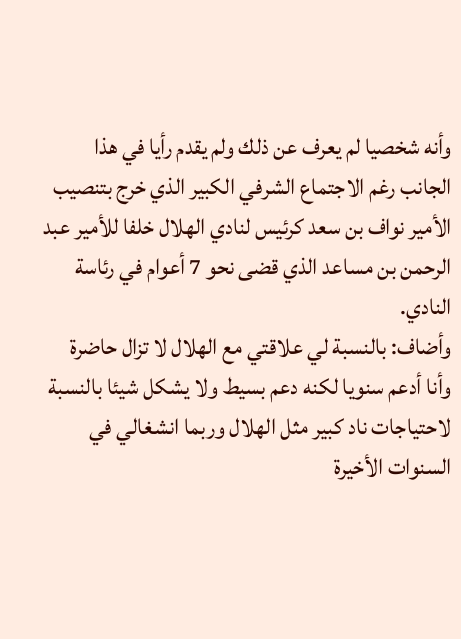وأنه شخصيا لم يعرف عن ذلك ولم يقدم رأيا في هذا الجانب رغم الاجتماع الشرفي الكبير الذي خرج بتنصيب الأمير نواف بن سعد كرئيس لنادي الهلال خلفا للأمير عبد الرحمن بن مساعد الذي قضى نحو 7 أعوام في رئاسة النادي.
وأضاف: بالنسبة لي علاقتي مع الهلال لا تزال حاضرة وأنا أدعم سنويا لكنه دعم بسيط ولا يشكل شيئا بالنسبة لاحتياجات ناد كبير مثل الهلال وربما انشغالي في السنوات الأخيرة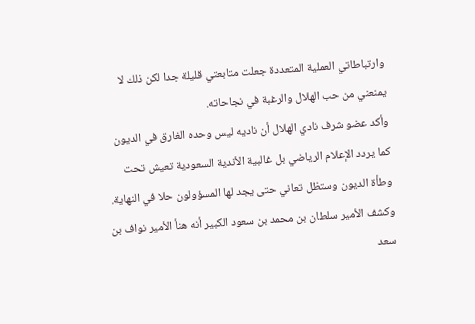وارتباطاتي العملية المتعددة جعلت متابعتي قليلة جدا لكن ذلك لا يمنعني من حب الهلال والرغبة في نجاحاته.
وأكد عضو شرف نادي الهلال أن ناديه ليس وحده الغارق في الديون كما يردد الإعلام الرياضي بل غالبية الأندية السعودية تعيش تحت وطأة الديون وستظل تعاني حتى يجد لها المسؤولون حلا في النهاية.
وكشف الأمير سلطان بن محمد بن سعود الكبير أنه هنأ الأمير نواف بن سعد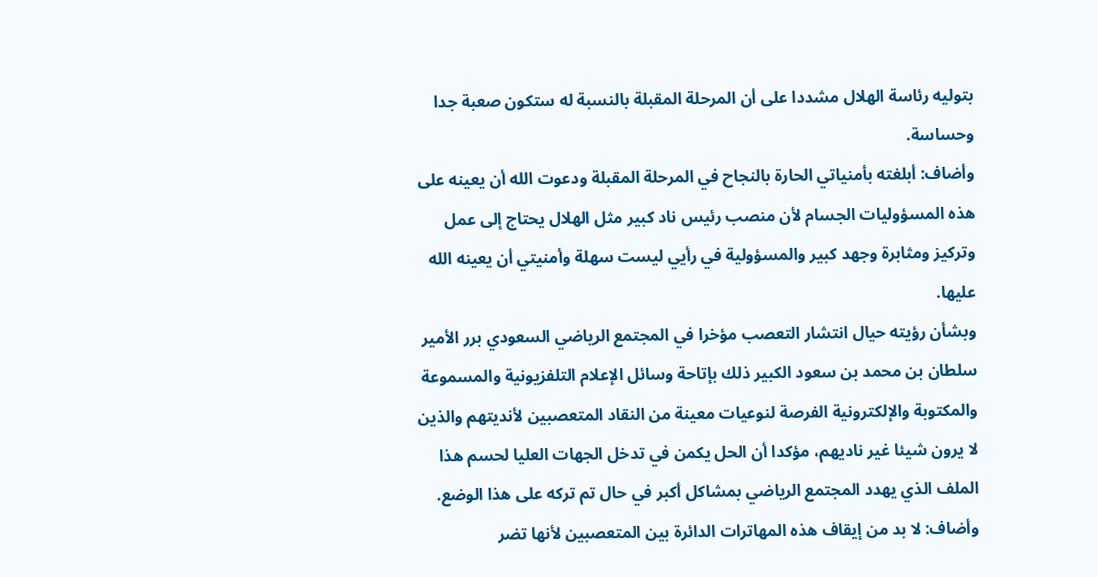بتوليه رئاسة الهلال مشددا على أن المرحلة المقبلة بالنسبة له ستكون صعبة جدا وحساسة.
وأضاف: أبلغته بأمنياتي الحارة بالنجاح في المرحلة المقبلة ودعوت الله أن يعينه على هذه المسؤوليات الجسام لأن منصب رئيس ناد كبير مثل الهلال يحتاج إلى عمل وتركيز ومثابرة وجهد كبير والمسؤولية في رأيي ليست سهلة وأمنيتي أن يعينه الله عليها.
وبشأن رؤيته حيال انتشار التعصب مؤخرا في المجتمع الرياضي السعودي برر الأمير سلطان بن محمد بن سعود الكبير ذلك بإتاحة وسائل الإعلام التلفزيونية والمسموعة والمكتوبة والإلكترونية الفرصة لنوعيات معينة من النقاد المتعصبين لأنديتهم والذين لا يرون شيئا غير ناديهم، مؤكدا أن الحل يكمن في تدخل الجهات العليا لحسم هذا الملف الذي يهدد المجتمع الرياضي بمشاكل أكبر في حال تم تركه على هذا الوضع.
وأضاف: لا بد من إيقاف هذه المهاترات الدائرة بين المتعصبين لأنها تضر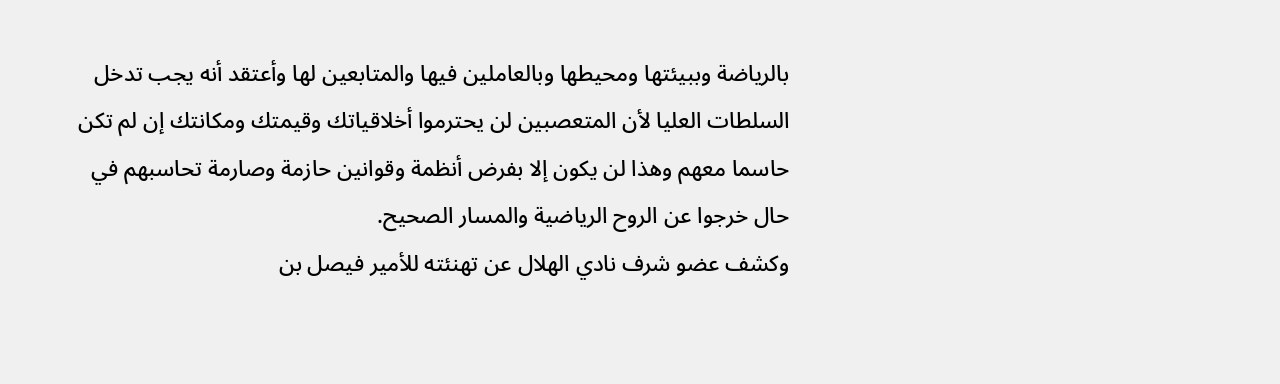بالرياضة وببيئتها ومحيطها وبالعاملين فيها والمتابعين لها وأعتقد أنه يجب تدخل السلطات العليا لأن المتعصبين لن يحترموا أخلاقياتك وقيمتك ومكانتك إن لم تكن حاسما معهم وهذا لن يكون إلا بفرض أنظمة وقوانين حازمة وصارمة تحاسبهم في حال خرجوا عن الروح الرياضية والمسار الصحيح.
وكشف عضو شرف نادي الهلال عن تهنئته للأمير فيصل بن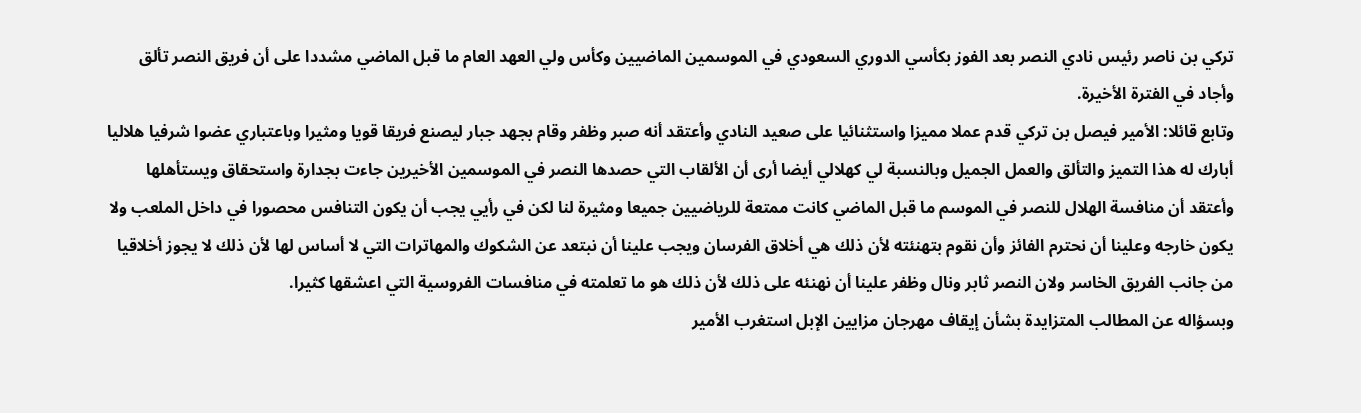تركي بن ناصر رئيس نادي النصر بعد الفوز بكأسي الدوري السعودي في الموسمين الماضيين وكأس ولي العهد العام ما قبل الماضي مشددا على أن فريق النصر تألق وأجاد في الفترة الأخيرة.
وتابع قائلا: الأمير فيصل بن تركي قدم عملا مميزا واستثنائيا على صعيد النادي وأعتقد أنه صبر وظفر وقام بجهد جبار ليصنع فريقا قويا ومثيرا وباعتباري عضوا شرفيا هلاليا أبارك له هذا التميز والتألق والعمل الجميل وبالنسبة لي كهلالي أيضا أرى أن الألقاب التي حصدها النصر في الموسمين الأخيرين جاءت بجدارة واستحقاق ويستأهلها وأعتقد أن منافسة الهلال للنصر في الموسم ما قبل الماضي كانت ممتعة للرياضيين جميعا ومثيرة لنا لكن في رأيي يجب أن يكون التنافس محصورا في داخل الملعب ولا يكون خارجه وعلينا أن نحترم الفائز وأن نقوم بتهنئته لأن ذلك هي أخلاق الفرسان ويجب علينا أن نبتعد عن الشكوك والمهاترات التي لا أساس لها لأن ذلك لا يجوز أخلاقيا من جانب الفريق الخاسر ولان النصر ثابر ونال وظفر علينا أن نهنئه على ذلك لأن ذلك هو ما تعلمته في منافسات الفروسية التي اعشقها كثيرا.
وبسؤاله عن المطالب المتزايدة بشأن إيقاف مهرجان مزايين الإبل استغرب الأمير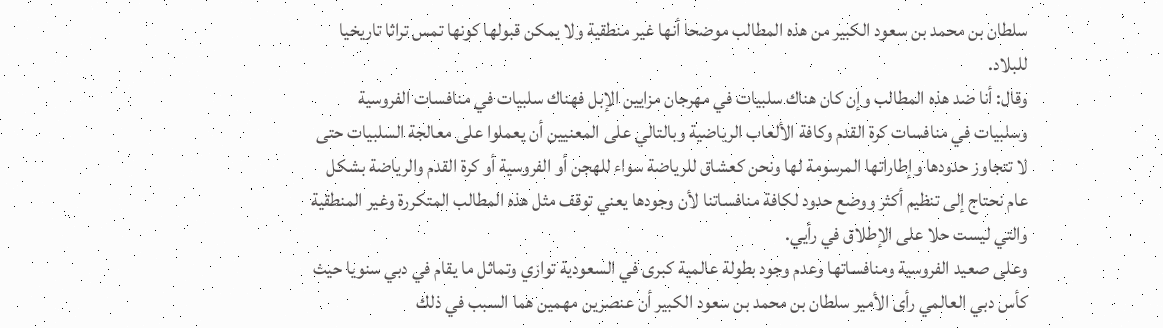سلطان بن محمد بن سعود الكبير من هذه المطالب موضحا أنها غير منطقية ولا يمكن قبولها كونها تمس تراثا تاريخيا للبلاد.
وقال: أنا ضد هذه المطالب وإن كان هناك سلبيات في مهرجان مزايين الإبل فهناك سلبيات في منافسات الفروسية وسلبيات في منافسات كرة القدم وكافة الألعاب الرياضية وبالتالي على المعنيين أن يعملوا على معالجة السلبيات حتى لا تتجاوز حدودها وإطاراتها المرسومة لها ونحن كعشاق للرياضة سواء للهجن أو الفروسية أو كرة القدم والرياضة بشكل عام نحتاج إلى تنظيم أكثر ووضع حدود لكافة منافساتنا لأن وجودها يعني توقف مثل هذه المطالب المتكررة وغير المنطقية والتي ليست حلا على الإطلاق في رأيي.
وعلى صعيد الفروسية ومنافساتها وعدم وجود بطولة عالمية كبرى في السعودية توازي وتماثل ما يقام في دبي سنويا حيث كأس دبي العالمي رأى الأمير سلطان بن محمد بن سعود الكبير أن عنصرين مهمين هما السبب في ذلك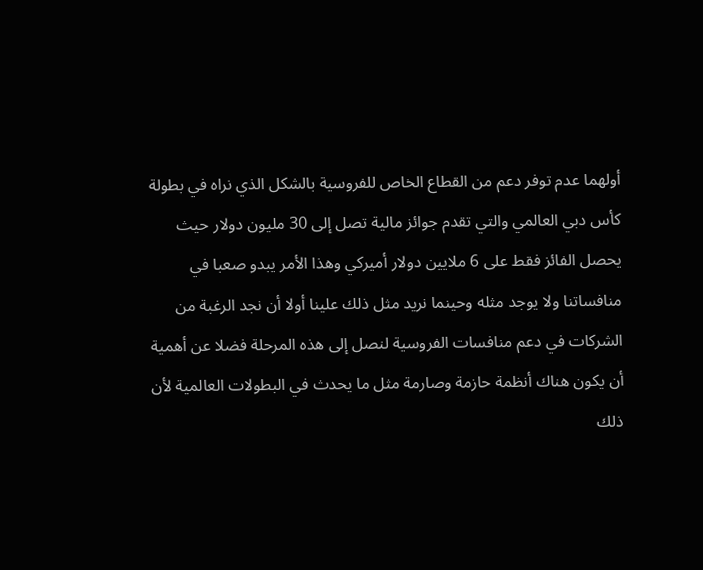أولهما عدم توفر دعم من القطاع الخاص للفروسية بالشكل الذي نراه في بطولة كأس دبي العالمي والتي تقدم جوائز مالية تصل إلى 30 مليون دولار حيث يحصل الفائز فقط على 6 ملايين دولار أميركي وهذا الأمر يبدو صعبا في منافساتنا ولا يوجد مثله وحينما نريد مثل ذلك علينا أولا أن نجد الرغبة من الشركات في دعم منافسات الفروسية لنصل إلى هذه المرحلة فضلا عن أهمية أن يكون هناك أنظمة حازمة وصارمة مثل ما يحدث في البطولات العالمية لأن ذلك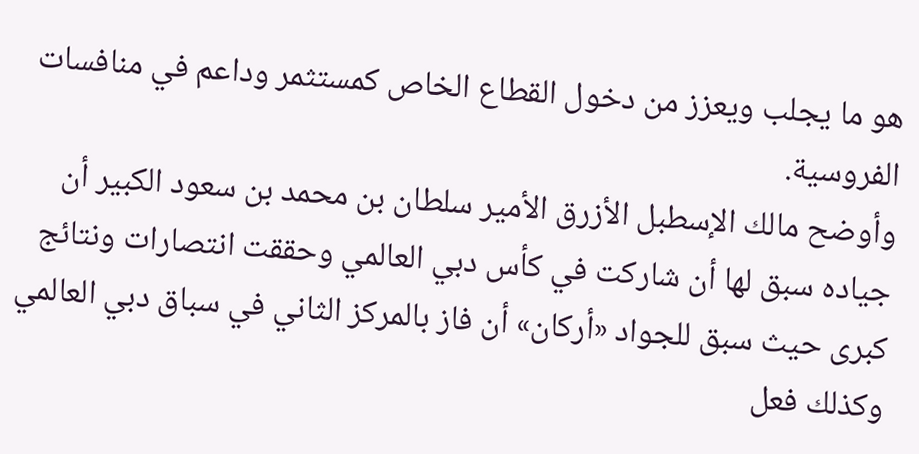هو ما يجلب ويعزز من دخول القطاع الخاص كمستثمر وداعم في منافسات الفروسية.
وأوضح مالك الإسطبل الأزرق الأمير سلطان بن محمد بن سعود الكبير أن جياده سبق لها أن شاركت في كأس دبي العالمي وحققت انتصارات ونتائج كبرى حيث سبق للجواد «أركان» أن فاز بالمركز الثاني في سباق دبي العالمي وكذلك فعل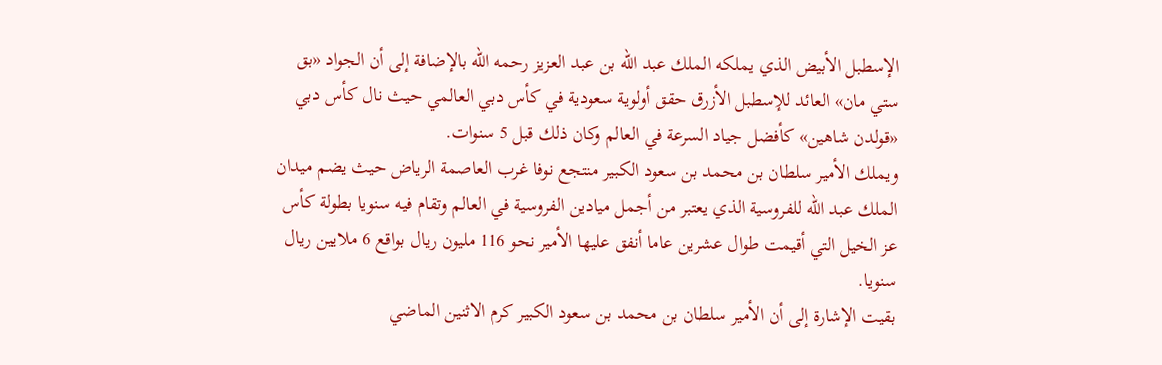الإسطبل الأبيض الذي يملكه الملك عبد الله بن عبد العزيز رحمه الله بالإضافة إلى أن الجواد «بق ستي مان» العائد للإسطبل الأزرق حقق أولوية سعودية في كأس دبي العالمي حيث نال كأس دبي «قولدن شاهين» كأفضل جياد السرعة في العالم وكان ذلك قبل 5 سنوات.
ويملك الأمير سلطان بن محمد بن سعود الكبير منتجع نوفا غرب العاصمة الرياض حيث يضم ميدان الملك عبد الله للفروسية الذي يعتبر من أجمل ميادين الفروسية في العالم وتقام فيه سنويا بطولة كأس عز الخيل التي أقيمت طوال عشرين عاما أنفق عليها الأمير نحو 116 مليون ريال بواقع 6 ملايين ريال سنويا.
بقيت الإشارة إلى أن الأمير سلطان بن محمد بن سعود الكبير كرم الاثنين الماضي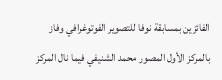الفائزين بمسابقة نوفا للتصوير الفوتوغرافي وفاز بالمركز الأول المصور محمد الشنيفي فيما نال المركز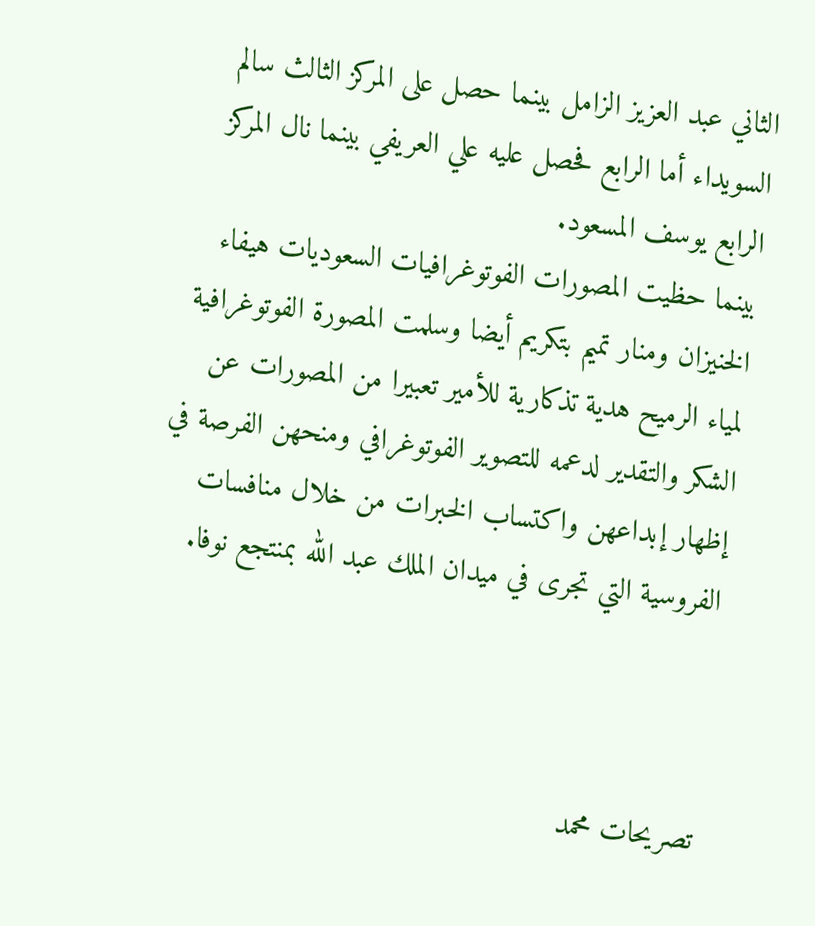الثاني عبد العزيز الزامل بينما حصل على المركز الثالث سالم السويداء أما الرابع فحصل عليه علي العريفي بينما نال المركز الرابع يوسف المسعود.
بينما حظيت المصورات الفوتوغرافيات السعوديات هيفاء الخنيزان ومنار تميم بتكريم أيضا وسلمت المصورة الفوتوغرافية لمياء الرميح هدية تذكارية للأمير تعبيرا من المصورات عن الشكر والتقدير لدعمه للتصوير الفوتوغرافي ومنحهن الفرصة في إظهار إبداعهن واكتساب الخبرات من خلال منافسات الفروسية التي تجرى في ميدان الملك عبد الله بمنتجع نوفا.



تصريحات محمد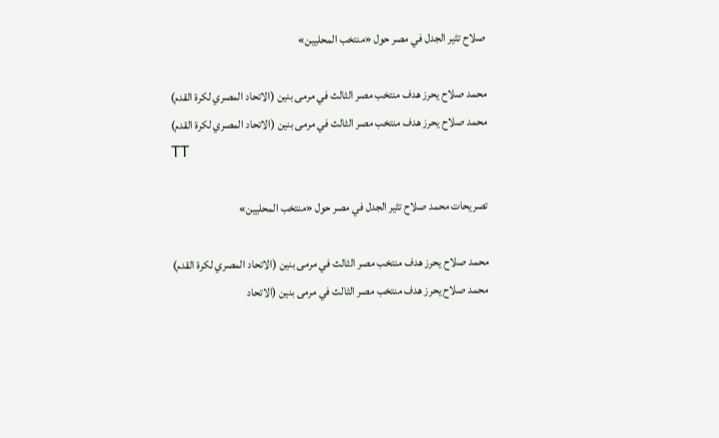صلاح تثير الجدل في مصر حول «منتخب المحليين»

محمد صلاح يحرز هدف منتخب مصر الثالث في مرمى بنين (الاتحاد المصري لكرة القدم)
محمد صلاح يحرز هدف منتخب مصر الثالث في مرمى بنين (الاتحاد المصري لكرة القدم)
TT

تصريحات محمد صلاح تثير الجدل في مصر حول «منتخب المحليين»

محمد صلاح يحرز هدف منتخب مصر الثالث في مرمى بنين (الاتحاد المصري لكرة القدم)
محمد صلاح يحرز هدف منتخب مصر الثالث في مرمى بنين (الاتحاد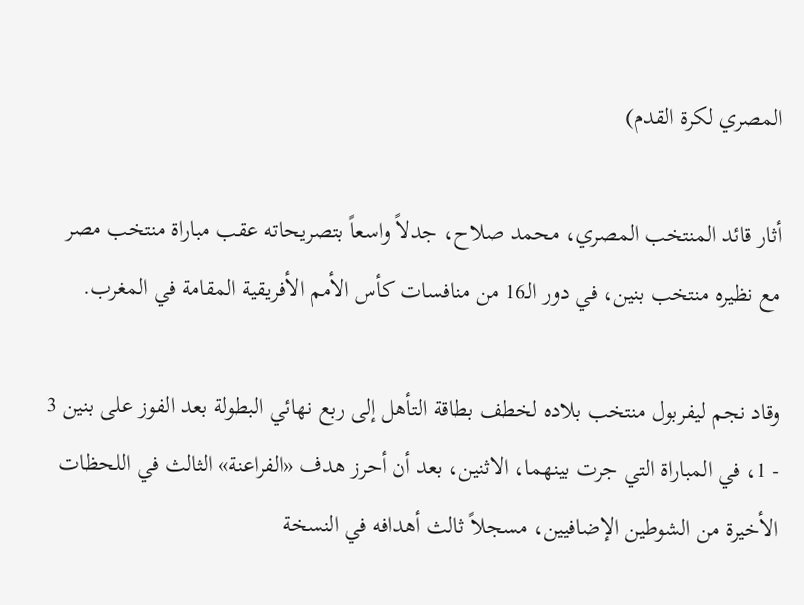المصري لكرة القدم)

أثار قائد المنتخب المصري، محمد صلاح، جدلاً واسعاً بتصريحاته عقب مباراة منتخب مصر مع نظيره منتخب بنين، في دور الـ16 من منافسات كأس الأمم الأفريقية المقامة في المغرب.

وقاد نجم ليفربول منتخب بلاده لخطف بطاقة التأهل إلى ربع نهائي البطولة بعد الفوز على بنين 3 - 1، في المباراة التي جرت بينهما، الاثنين، بعد أن أحرز هدف «الفراعنة» الثالث في اللحظات الأخيرة من الشوطين الإضافيين، مسجلاً ثالث أهدافه في النسخة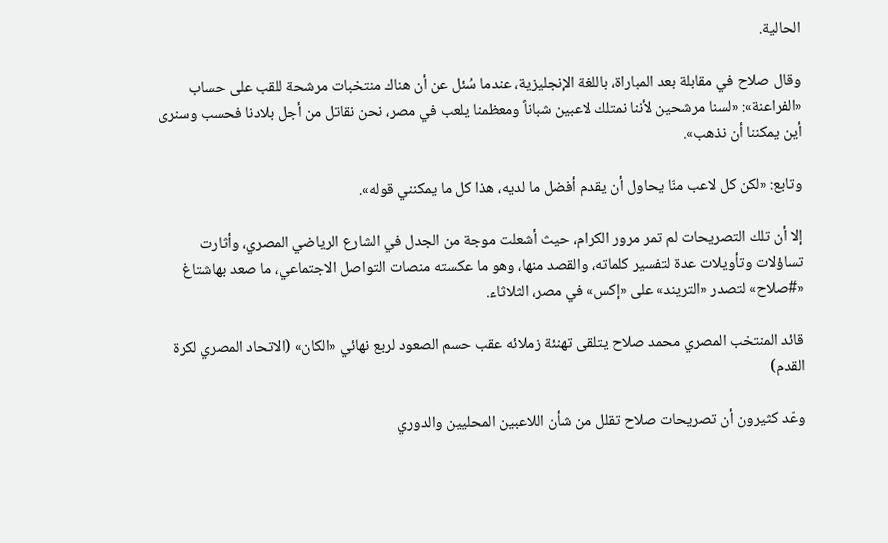الحالية.

وقال صلاح في مقابلة بعد المباراة، باللغة الإنجليزية، عندما سُئل عن أن هناك منتخبات مرشحة للقب على حساب «الفراعنة»: «لسنا مرشحين لأننا نمتلك لاعبين شباناً ومعظمنا يلعب في مصر، نحن نقاتل من أجل بلادنا فحسب وسنرى أين يمكننا أن نذهب».

وتابع: «لكن كل لاعب منّا يحاول أن يقدم أفضل ما لديه، هذا كل ما يمكنني قوله».

إلا أن تلك التصريحات لم تمر مرور الكرام، حيث أشعلت موجة من الجدل في الشارع الرياضي المصري، وأثارت تساؤلات وتأويلات عدة لتفسير كلماته، والقصد منها، وهو ما عكسته منصات التواصل الاجتماعي، ما صعد بهاشتاغ «#صلاح» لتصدر «التريند» على «إكس» في مصر، الثلاثاء.

قائد المنتخب المصري محمد صلاح يتلقى تهنئة زملائه عقب حسم الصعود لربع نهائي «الكان» (الاتحاد المصري لكرة القدم)

وعّد كثيرون أن تصريحات صلاح تقلل من شأن اللاعبين المحليين والدوري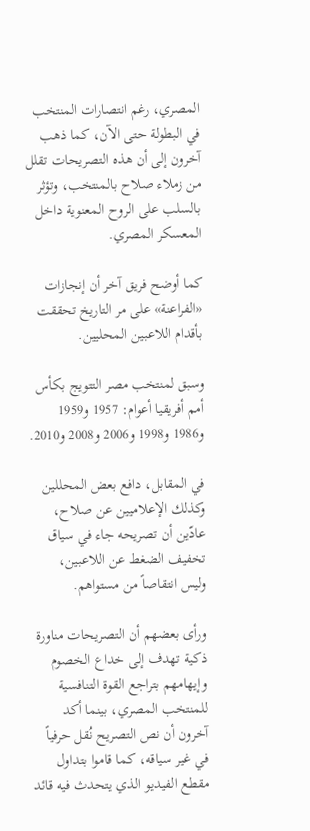المصري، رغم انتصارات المنتخب في البطولة حتى الآن، كما ذهب آخرون إلى أن هذه التصريحات تقلل من زملاء صلاح بالمنتخب، وتؤثر بالسلب على الروح المعنوية داخل المعسكر المصري.

كما أوضح فريق آخر أن إنجازات «الفراعنة» على مر التاريخ تحققت بأقدام اللاعبين المحليين.

وسبق لمنتخب مصر التتويج بكأس أمم أفريقيا أعوام: 1957 و1959 و1986 و1998 و2006 و2008 و2010.

في المقابل، دافع بعض المحللين وكذلك الإعلاميين عن صلاح، عادّين أن تصريحه جاء في سياق تخفيف الضغط عن اللاعبين، وليس انتقاصاً من مستواهم.

ورأى بعضهم أن التصريحات مناورة ذكية تهدف إلى خداع الخصوم وإيهامهم بتراجع القوة التنافسية للمنتخب المصري، بينما أكد آخرون أن نص التصريح نُقل حرفياً في غير سياقه، كما قاموا بتداول مقطع الفيديو الذي يتحدث فيه قائد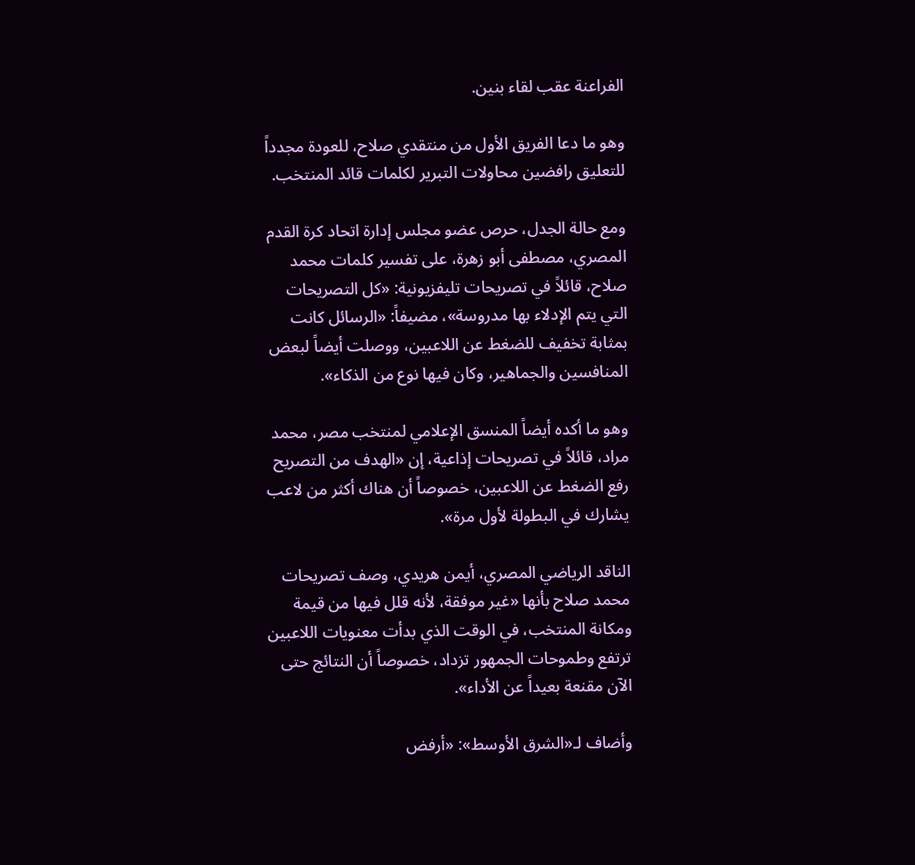الفراعنة عقب لقاء بنين.

وهو ما دعا الفريق الأول من منتقدي صلاح، للعودة مجدداً للتعليق رافضين محاولات التبرير لكلمات قائد المنتخب.

ومع حالة الجدل، حرص عضو مجلس إدارة اتحاد كرة القدم المصري، مصطفى أبو زهرة، على تفسير كلمات محمد صلاح، قائلاً في تصريحات تليفزيونية: «كل التصريحات التي يتم الإدلاء بها مدروسة»، مضيفاً: «الرسائل كانت بمثابة تخفيف للضغط عن اللاعبين، ووصلت أيضاً لبعض المنافسين والجماهير، وكان فيها نوع من الذكاء».

وهو ما أكده أيضاً المنسق الإعلامي لمنتخب مصر، محمد مراد، قائلاً في تصريحات إذاعية، إن «الهدف من التصريح رفع الضغط عن اللاعبين، خصوصاً أن هناك أكثر من لاعب يشارك في البطولة لأول مرة».

الناقد الرياضي المصري، أيمن هريدي، وصف تصريحات محمد صلاح بأنها «غير موفقة، لأنه قلل فيها من قيمة ومكانة المنتخب، في الوقت الذي بدأت معنويات اللاعبين ترتفع وطموحات الجمهور تزداد، خصوصاً أن النتائج حتى الآن مقنعة بعيداً عن الأداء».

وأضاف لـ«الشرق الأوسط»: «أرفض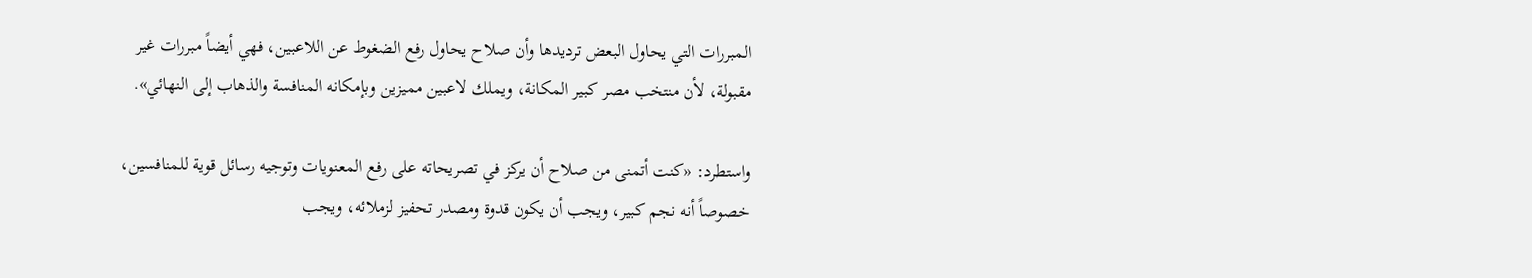المبررات التي يحاول البعض ترديدها وأن صلاح يحاول رفع الضغوط عن اللاعبين، فهي أيضاً مبررات غير مقبولة، لأن منتخب مصر كبير المكانة، ويملك لاعبين مميزين وبإمكانه المنافسة والذهاب إلى النهائي».

واستطرد: «كنت أتمنى من صلاح أن يركز في تصريحاته على رفع المعنويات وتوجيه رسائل قوية للمنافسين، خصوصاً أنه نجم كبير، ويجب أن يكون قدوة ومصدر تحفيز لزملائه، ويجب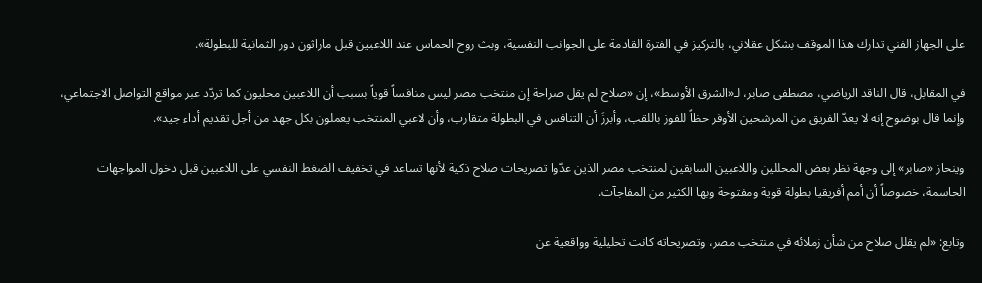على الجهاز الفني تدارك هذا الموقف بشكل عقلاني، بالتركيز في الفترة القادمة على الجوانب النفسية، وبث روح الحماس عند اللاعبين قبل ماراثون دور الثمانية للبطولة».

في المقابل، قال الناقد الرياضي، مصطفى صابر، لـ«الشرق الأوسط»، إن «صلاح لم يقل صراحة إن منتخب مصر ليس منافساً قوياً بسبب أن اللاعبين محليون كما تردّد عبر مواقع التواصل الاجتماعي، وإنما قال بوضوح إنه لا يعدّ الفريق من المرشحين الأوفر حظاً للفوز باللقب، وأبرزَ أن التنافس في البطولة متقارب، وأن لاعبي المنتخب يعملون بكل جهد من أجل تقديم أداء جيد».

وينحاز «صابر» إلى وجهة نظر بعض المحللين واللاعبين السابقين لمنتخب مصر الذين عدّوا تصريحات صلاح ذكية لأنها تساعد في تخفيف الضغط النفسي على اللاعبين قبل دخول المواجهات الحاسمة، خصوصاً أن أمم أفريقيا بطولة قوية ومفتوحة وبها الكثير من المفاجآت.

وتابع: «لم يقلل صلاح من شأن زملائه في منتخب مصر، وتصريحاته كانت تحليلية وواقعية عن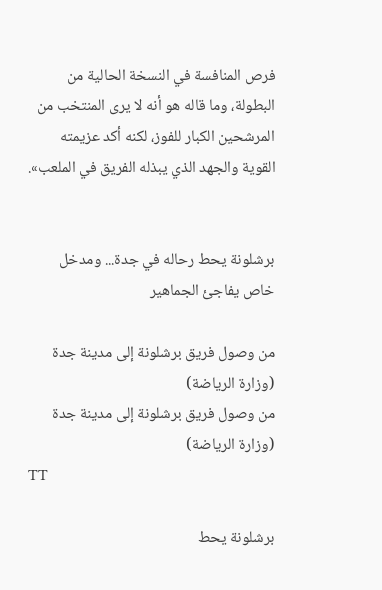فرص المنافسة في النسخة الحالية من البطولة، وما قاله هو أنه لا يرى المنتخب من المرشحين الكبار للفوز، لكنه أكد عزيمته القوية والجهد الذي يبذله الفريق في الملعب».


برشلونة يحط رحاله في جدة... ومدخل خاص يفاجئ الجماهير

من وصول فريق برشلونة إلى مدينة جدة (وزارة الرياضة)
من وصول فريق برشلونة إلى مدينة جدة (وزارة الرياضة)
TT

برشلونة يحط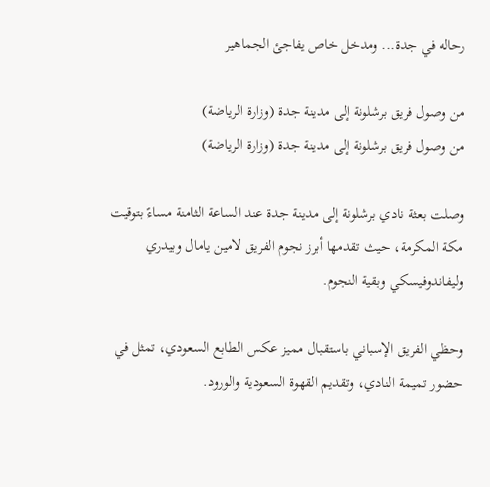رحاله في جدة... ومدخل خاص يفاجئ الجماهير

من وصول فريق برشلونة إلى مدينة جدة (وزارة الرياضة)
من وصول فريق برشلونة إلى مدينة جدة (وزارة الرياضة)

وصلت بعثة نادي برشلونة إلى مدينة جدة عند الساعة الثامنة مساءً بتوقيت مكة المكرمة، حيث تقدمها أبرز نجوم الفريق لامين يامال وبيدري وليفاندوفيسكي وبقية النجوم.

وحظي الفريق الإسباني باستقبال مميز عكس الطابع السعودي، تمثل في حضور تميمة النادي، وتقديم القهوة السعودية والورود.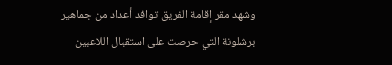وشهد مقر إقامة الفريق توافد أعداد من جماهير برشلونة التي حرصت على استقبال اللاعبين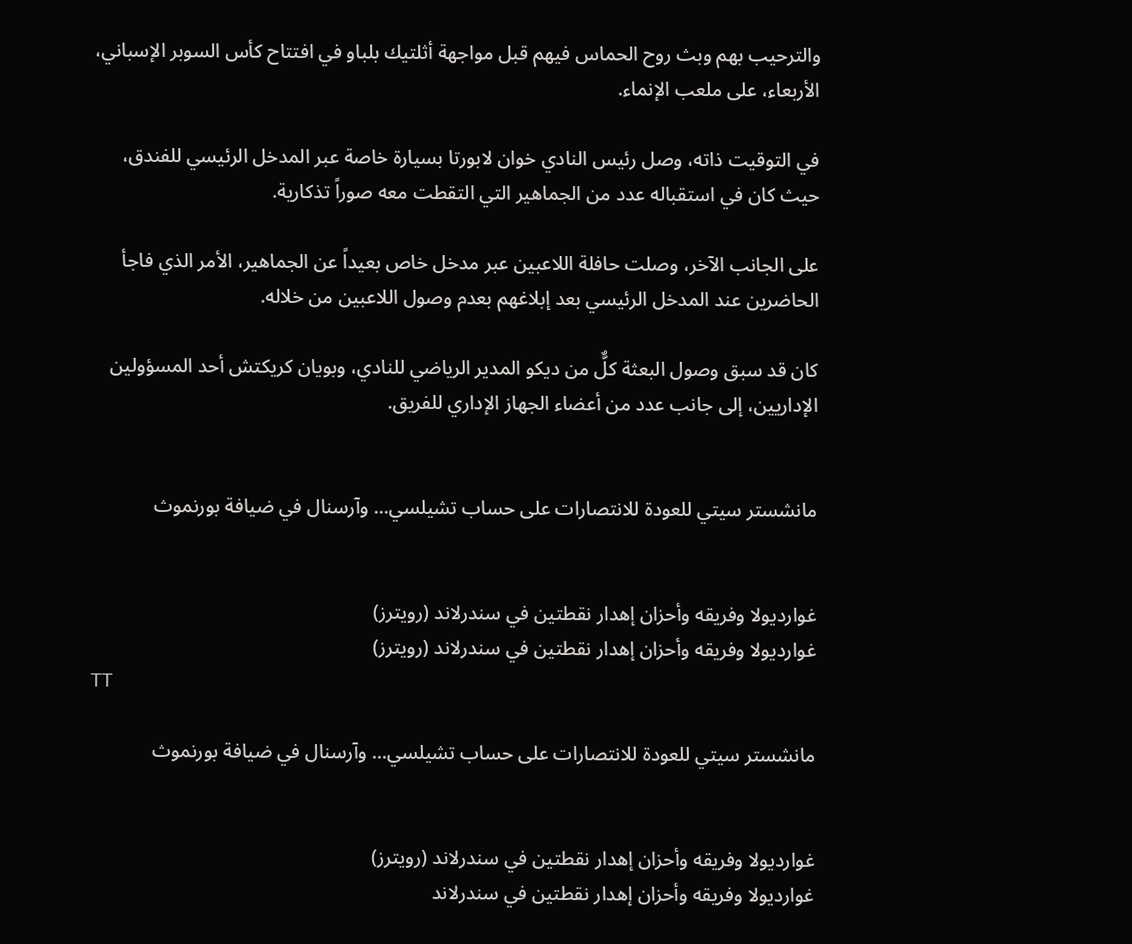والترحيب بهم وبث روح الحماس فيهم قبل مواجهة أثلتيك بلباو في افتتاح كأس السوبر الإسباني، الأربعاء، على ملعب الإنماء.

في التوقيت ذاته، وصل رئيس النادي خوان لابورتا بسيارة خاصة عبر المدخل الرئيسي للفندق، حيث كان في استقباله عدد من الجماهير التي التقطت معه صوراً تذكارية.

على الجانب الآخر، وصلت حافلة اللاعبين عبر مدخل خاص بعيداً عن الجماهير، الأمر الذي فاجأ الحاضرين عند المدخل الرئيسي بعد إبلاغهم بعدم وصول اللاعبين من خلاله.

كان قد سبق وصول البعثة كلٌّ من ديكو المدير الرياضي للنادي، وبويان كريكتش أحد المسؤولين الإداريين، إلى جانب عدد من أعضاء الجهاز الإداري للفريق.


مانشستر سيتي للعودة للانتصارات على حساب تشيلسي... وآرسنال في ضيافة بورنموث


غوارديولا وفريقه وأحزان إهدار نقطتين في سندرلاند (رويترز)
غوارديولا وفريقه وأحزان إهدار نقطتين في سندرلاند (رويترز)
TT

مانشستر سيتي للعودة للانتصارات على حساب تشيلسي... وآرسنال في ضيافة بورنموث


غوارديولا وفريقه وأحزان إهدار نقطتين في سندرلاند (رويترز)
غوارديولا وفريقه وأحزان إهدار نقطتين في سندرلاند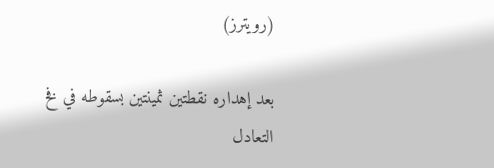(رويترز)

بعد إهداره نقطتين ثمينتين بسقوطه في فخ التعادل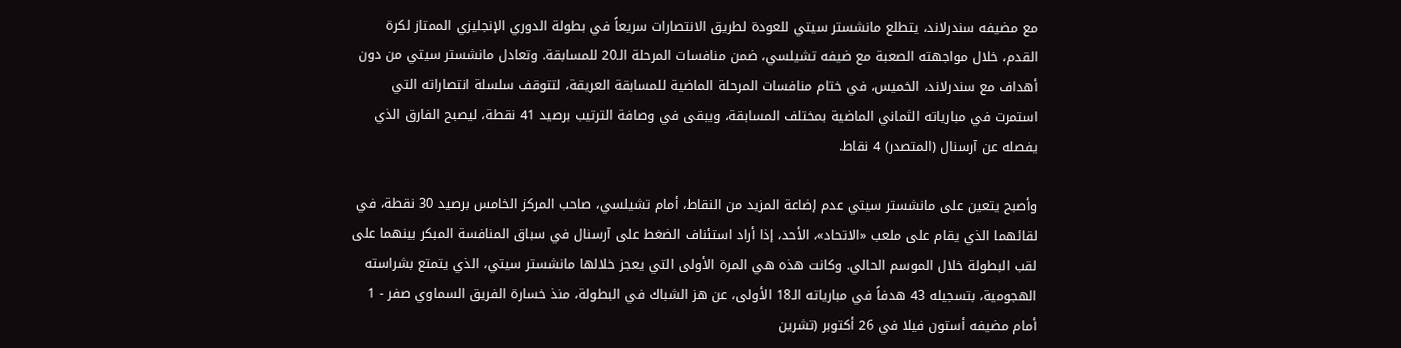مع مضيفه سندرلاند، يتطلع مانشستر سيتي للعودة لطريق الانتصارات سريعاً في بطولة الدوري الإنجليزي الممتاز لكرة القدم، خلال مواجهته الصعبة مع ضيفه تشيلسي، ضمن منافسات المرحلة الـ20 للمسابقة. وتعادل مانشستر سيتي من دون أهداف مع سندرلاند، الخميس، في ختام منافسات المرحلة الماضية للمسابقة العريقة، لتتوقف سلسلة انتصاراته التي استمرت في مبارياته الثماني الماضية بمختلف المسابقة، ويبقى في وصافة الترتيب برصيد 41 نقطة، ليصبح الفارق الذي يفصله عن آرسنال (المتصدر) 4 نقاط.

وأصبح يتعين على مانشستر سيتي عدم إضاعة المزيد من النقاط، أمام تشيلسي، صاحب المركز الخامس برصيد 30 نقطة، في لقائهما الذي يقام على ملعب «الاتحاد»، الأحد، إذا أراد استئناف الضغط على آرسنال في سباق المنافسة المبكر بينهما على لقب البطولة خلال الموسم الحالي. وكانت هذه هي المرة الأولى التي يعجز خلالها مانشستر سيتي، الذي يتمتع بشراسته الهجومية، بتسجيله 43 هدفاً في مبارياته الـ18 الأولى، عن هز الشباك في البطولة، منذ خسارة الفريق السماوي صفر - 1 أمام مضيفه أستون فيلا في 26 أكتوبر (تشرين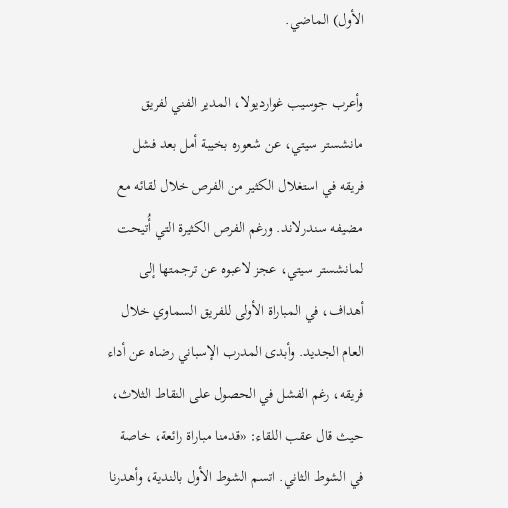الأول) الماضي.

وأعرب جوسيب غوارديولا، المدير الفني لفريق مانشستر سيتي، عن شعوره بخيبة أمل بعد فشل فريقه في استغلال الكثير من الفرص خلال لقائه مع مضيفه سندرلاند. ورغم الفرص الكثيرة التي أُتيحت لمانشستر سيتي، عجز لاعبوه عن ترجمتها إلى أهداف، في المباراة الأولى للفريق السماوي خلال العام الجديد. وأبدى المدرب الإسباني رضاه عن أداء فريقه، رغم الفشل في الحصول على النقاط الثلاث، حيث قال عقب اللقاء: «قدمنا مباراة رائعة، خاصة في الشوط الثاني. اتسم الشوط الأول بالندية، وأهدرنا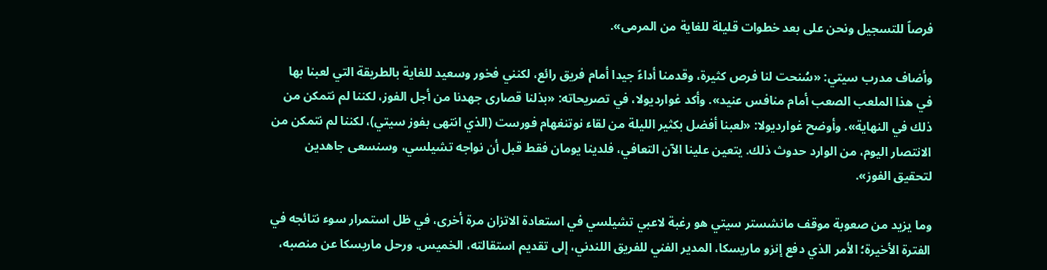فرصاً للتسجيل ونحن على بعد خطوات قليلة للغاية من المرمى».

وأضاف مدرب سيتي: «سُنحت لنا فرص كثيرة، وقدمنا أداءً جيدا أمام فريق رائع، لكنني فخور وسعيد للغاية بالطريقة التي لعبنا بها في هذا الملعب الصعب أمام منافس عنيد». وأكد غوارديولا، في تصريحاته: «بذلنا قصارى جهدنا من أجل الفوز، لكننا لم نتمكن من ذلك في النهاية». وأوضح غوارديولا: «لعبنا أفضل بكثير الليلة من لقاء نوتنغهام فورست (الذي انتهى بفوز سيتي)، لكننا لم نتمكن من الانتصار اليوم، من الوارد حدوث ذلك. يتعين علينا الآن التعافي، فلدينا يومان فقط قبل أن نواجه تشيلسي، وسنسعى جاهدين لتحقيق الفوز».

وما يزيد من صعوبة موقف مانشستر سيتي هو رغبة لاعبي تشيلسي في استعادة الاتزان مرة أخرى، في ظل استمرار سوء نتائجه في الفترة الأخيرة؛ الأمر الذي دفع إنزو ماريسكا، المدير الفني للفريق اللندني، إلى تقديم استقالته، الخميس. ورحل ماريسكا عن منصبه،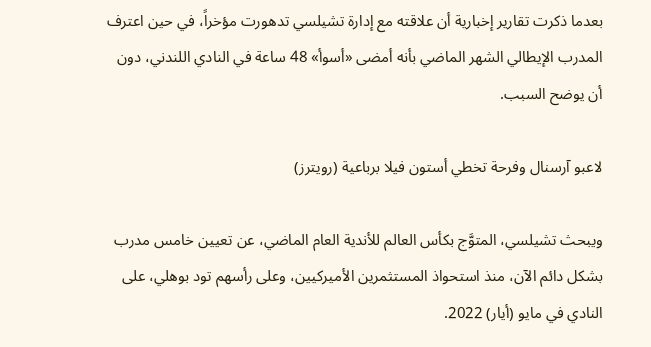بعدما ذكرت تقارير إخبارية أن علاقته مع إدارة تشيلسي تدهورت مؤخراً، في حين اعترف المدرب الإيطالي الشهر الماضي بأنه أمضى «أسوأ» 48 ساعة في النادي اللندني، دون أن يوضح السبب.

لاعبو آرسنال وفرحة تخطي أستون فيلا برباعية (رويترز)

ويبحث تشيلسي، المتوَّج بكأس العالم للأندية العام الماضي، عن تعيين خامس مدرب بشكل دائم الآن، منذ استحواذ المستثمرين الأميركيين، وعلى رأسهم تود بوهلي، على النادي في مايو (أيار) 2022.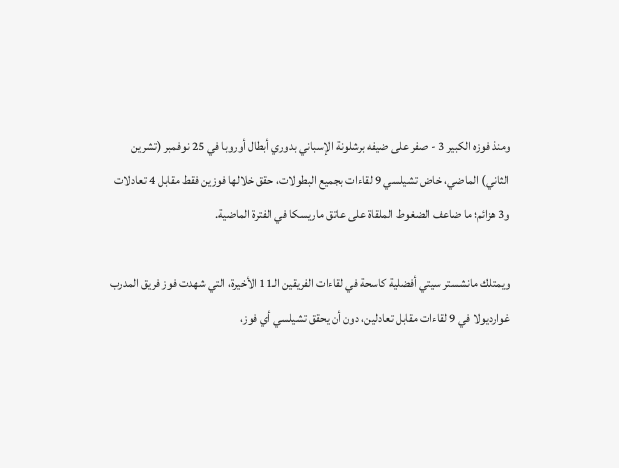ومنذ فوزه الكبير 3 - صفر على ضيفه برشلونة الإسباني بدوري أبطال أوروبا في 25 نوفمبر (تشرين الثاني) الماضي، خاض تشيلسي 9 لقاءات بجميع البطولات، حقق خلالها فوزين فقط مقابل 4 تعادلات و3 هزائم؛ ما ضاعف الضغوط الملقاة على عاتق ماريسكا في الفترة الماضية.

ويمتلك مانشستر سيتي أفضلية كاسحة في لقاءات الفريقين الـ11 الأخيرة، التي شهدت فوز فريق المدرب غوارديولا في 9 لقاءات مقابل تعادلين، دون أن يحقق تشيلسي أي فوز،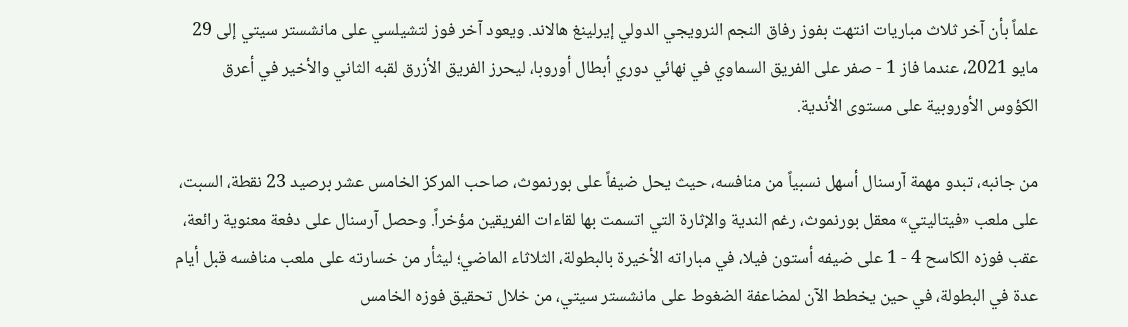علماً بأن آخر ثلاث مباريات انتهت بفوز رفاق النجم النرويجي الدولي إيرلينغ هالاند. ويعود آخر فوز لتشيلسي على مانشستر سيتي إلى 29 مايو 2021، عندما فاز 1 - صفر على الفريق السماوي في نهائي دوري أبطال أوروبا، ليحرز الفريق الأزرق لقبه الثاني والأخير في أعرق الكؤوس الأوروبية على مستوى الأندية.

من جانبه، تبدو مهمة آرسنال أسهل نسبياً من منافسه، حيث يحل ضيفاً على بورنموث، صاحب المركز الخامس عشر برصيد 23 نقطة، السبت، على ملعب «فيتاليتي» معقل بورنموث، رغم الندية والإثارة التي اتسمت بها لقاءات الفريقين مؤخراً. وحصل آرسنال على دفعة معنوية رائعة، عقب فوزه الكاسح 4 - 1 على ضيفه أستون فيلا، في مباراته الأخيرة بالبطولة، الثلاثاء الماضي؛ ليثأر من خسارته على ملعب منافسه قبل أيام عدة في البطولة، في حين يخطط الآن لمضاعفة الضغوط على مانشستر سيتي، من خلال تحقيق فوزه الخامس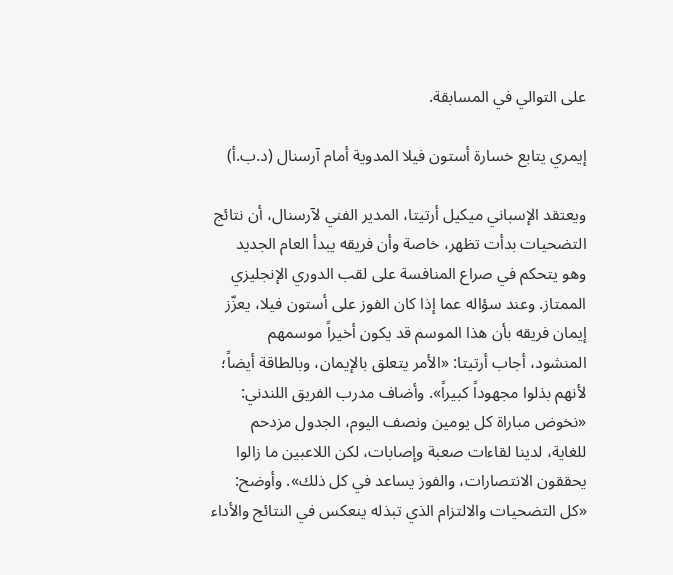على التوالي في المسابقة.

إيمري يتابع خسارة أستون فيلا المدوية أمام آرسنال (د.ب.أ)

ويعتقد الإسباني ميكيل أرتيتا، المدير الفني لآرسنال، أن نتائج التضحيات بدأت تظهر، خاصة وأن فريقه يبدأ العام الجديد وهو يتحكم في صراع المنافسة على لقب الدوري الإنجليزي الممتاز. وعند سؤاله عما إذا كان الفوز على أستون فيلا، يعزّز إيمان فريقه بأن هذا الموسم قد يكون أخيراً موسمهم المنشود، أجاب أرتيتا: «الأمر يتعلق بالإيمان، وبالطاقة أيضاً؛ لأنهم بذلوا مجهوداً كبيراً». وأضاف مدرب الفريق اللندني: «نخوض مباراة كل يومين ونصف اليوم، الجدول مزدحم للغاية، لدينا لقاءات صعبة وإصابات، لكن اللاعبين ما زالوا يحققون الانتصارات، والفوز يساعد في كل ذلك». وأوضح: «كل التضحيات والالتزام الذي تبذله ينعكس في النتائج والأداء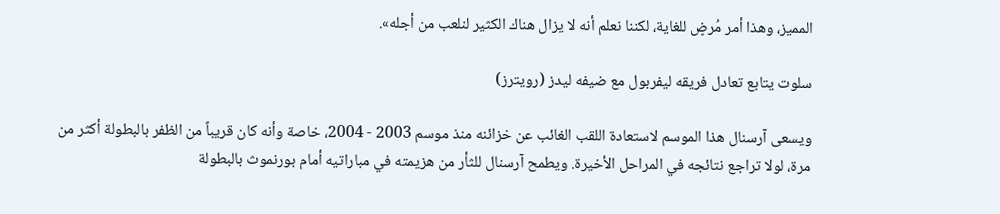المميز، وهذا أمر مُرضٍ للغاية، لكننا نعلم أنه لا يزال هناك الكثير لنلعب من أجله».

سلوت يتابع تعادل فريقه ليفربول مع ضيفه ليدز (رويترز)

ويسعى آرسنال هذا الموسم لاستعادة اللقب الغائب عن خزائنه منذ موسم 2003 - 2004، خاصة وأنه كان قريباً من الظفر بالبطولة أكثر من مرة، لولا تراجع نتائجه في المراحل الأخيرة. ويطمح آرسنال للثأر من هزيمته في مباراتيه أمام بورنموث بالبطولة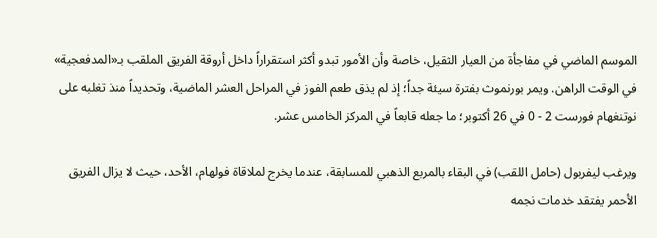الموسم الماضي في مفاجأة من العيار الثقيل، خاصة وأن الأمور تبدو أكثر استقراراً داخل أروقة الفريق الملقب بـ«المدفعجية» في الوقت الراهن. ويمر بورنموث بفترة سيئة جداً؛ إذ لم يذق طعم الفوز في المراحل العشر الماضية، وتحديداً منذ تغلبه على نوتنغهام فورست 2 - 0 في 26 أكتوبر؛ ما جعله قابعاً في المركز الخامس عشر.

ويرغب ليفربول (حامل اللقب) في البقاء بالمربع الذهبي للمسابقة، عندما يخرج لملاقاة فولهام، الأحد، حيث لا يزال الفريق الأحمر يفتقد خدمات نجمه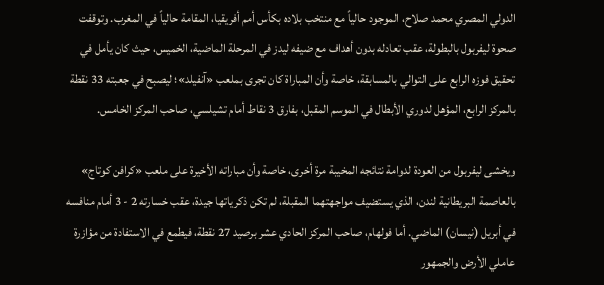الدولي المصري محمد صلاح، الموجود حالياً مع منتخب بلاده بكأس أمم أفريقيا، المقامة حالياً في المغرب. وتوقفت صحوة ليفربول بالبطولة، عقب تعادله بدون أهداف مع ضيفه ليدز في المرحلة الماضية، الخميس، حيث كان يأمل في تحقيق فوزه الرابع على التوالي بالمسابقة، خاصة وأن المباراة كان تجرى بملعب «آنفيلد»؛ ليصبح في جعبته 33 نقطة بالمركز الرابع، المؤهل لدوري الأبطال في الموسم المقبل، بفارق 3 نقاط أمام تشيلسي، صاحب المركز الخامس.

ويخشى ليفربول من العودة لدوامة نتائجه المخيبة مرة أخرى، خاصة وأن مباراته الأخيرة على ملعب «كرافن كوتاج» بالعاصمة البريطانية لندن، الذي يستضيف مواجهتهما المقبلة، لم تكن ذكرياتها جيدة، عقب خسارته 2 - 3 أمام منافسه في أبريل (نيسان) الماضي. أما فولهام، صاحب المركز الحادي عشر برصيد 27 نقطة، فيطمع في الاستفادة من مؤازرة عاملي الأرض والجمهور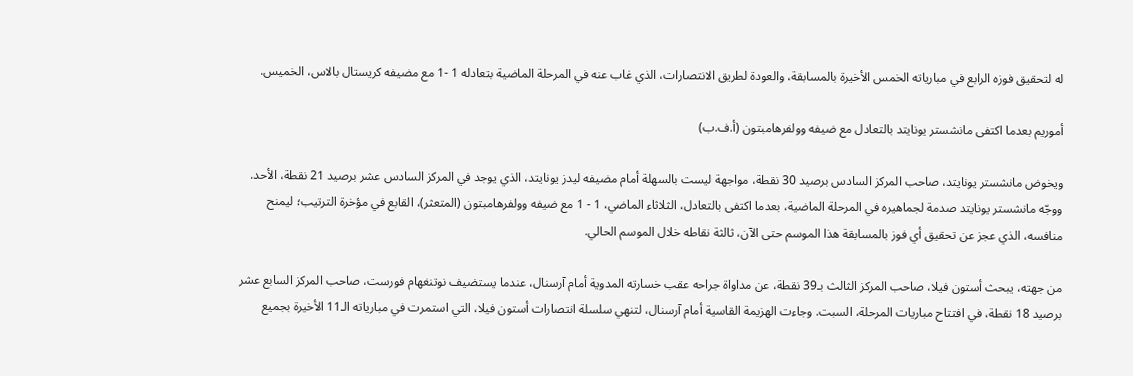له لتحقيق فوزه الرابع في مبارياته الخمس الأخيرة بالمسابقة، والعودة لطريق الانتصارات، الذي غاب عنه في المرحلة الماضية بتعادله 1 -1 مع مضيفه كريستال بالاس، الخميس.

أموريم بعدما اكتفى مانشستر يونايتد بالتعادل مع ضيفه وولفرهامبتون (أ.ف.ب)

ويخوض مانشستر يونايتد، صاحب المركز السادس برصيد 30 نقطة، مواجهة ليست بالسهلة أمام مضيفه ليدز يونايتد، الذي يوجد في المركز السادس عشر برصيد 21 نقطة، الأحد. ووجّه مانشستر يونايتد صدمة لجماهيره في المرحلة الماضية، بعدما اكتفى بالتعادل، الثلاثاء الماضي، 1 - 1 مع ضيفه وولفرهامبتون (المتعثر)، القابع في مؤخرة الترتيب؛ ليمنح منافسه، الذي عجز عن تحقيق أي فوز بالمسابقة هذا الموسم حتى الآن، ثالثة نقاطه خلال الموسم الحالي.

من جهته، يبحث أستون فيلا، صاحب المركز الثالث بـ39 نقطة، عن مداواة جراحه عقب خسارته المدوية أمام آرسنال، عندما يستضيف نوتنغهام فورست، صاحب المركز السابع عشر برصيد 18 نقطة، في افتتاح مباريات المرحلة، السبت. وجاءت الهزيمة القاسية أمام آرسنال، لتنهي سلسلة انتصارات أستون فيلا، التي استمرت في مبارياته الـ11 الأخيرة بجميع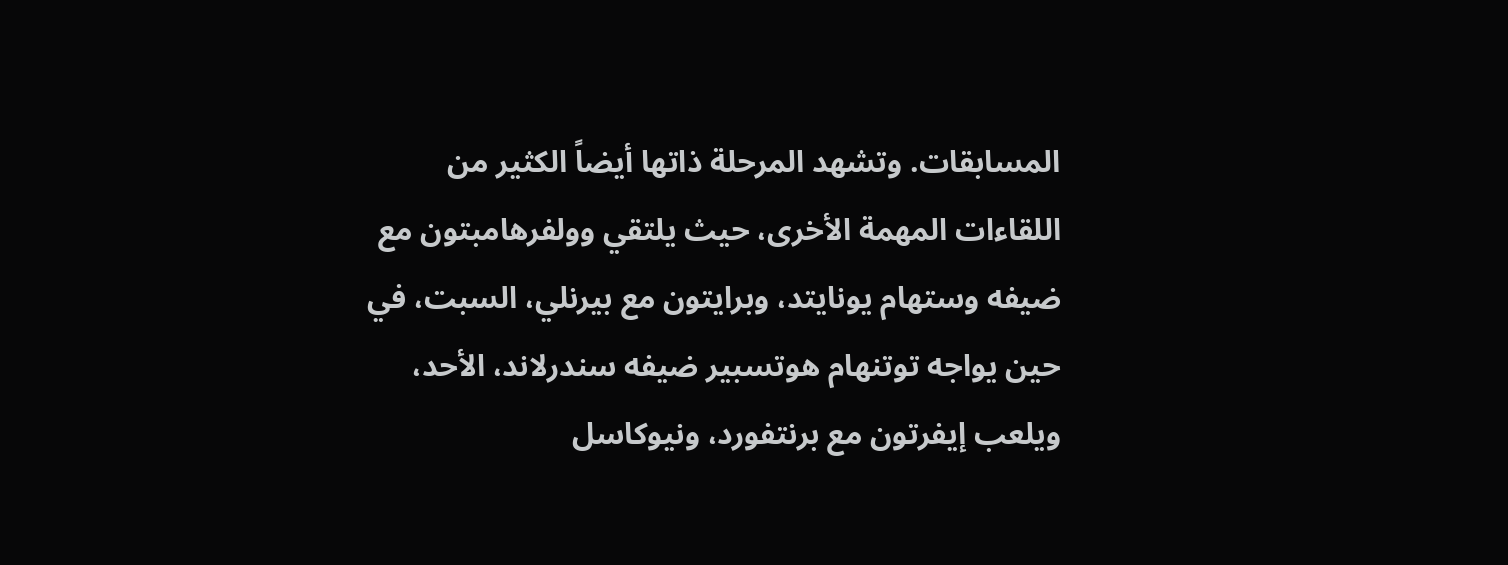المسابقات. وتشهد المرحلة ذاتها أيضاً الكثير من اللقاءات المهمة الأخرى، حيث يلتقي وولفرهامبتون مع ضيفه وستهام يونايتد، وبرايتون مع بيرنلي، السبت، في حين يواجه توتنهام هوتسبير ضيفه سندرلاند، الأحد، ويلعب إيفرتون مع برنتفورد، ونيوكاسل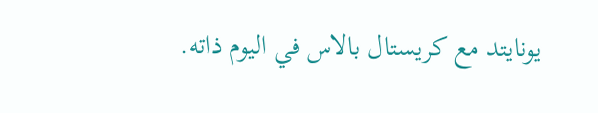يونايتد مع كريستال بالاس في اليوم ذاته.